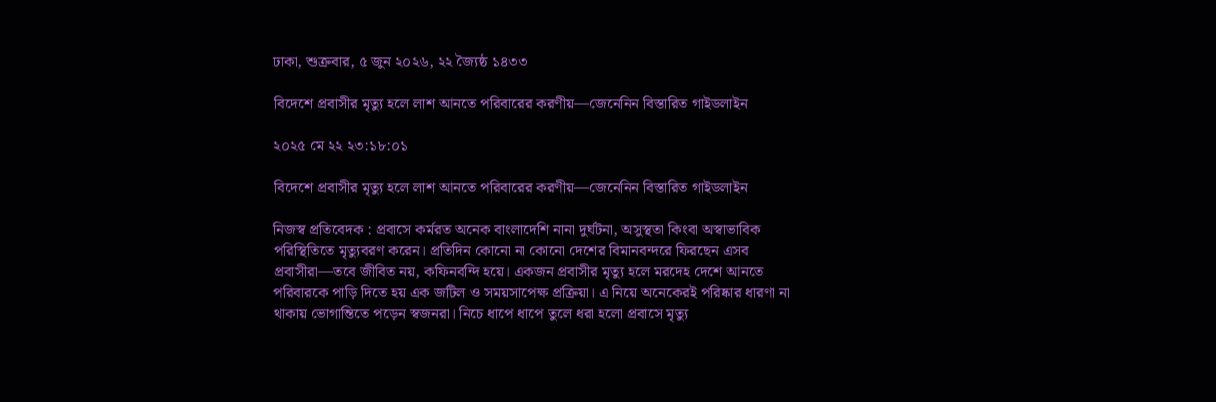ঢাকা, শুক্রবার, ৫ জুন ২০২৬, ২২ জ্যৈষ্ঠ ১৪৩৩

বিদেশে প্রবাসীর মৃত্যু হলে লাশ আনতে পরিবারের করণীয়—জেনেনিন বিস্তারিত গাইডলাইন

২০২৫ মে ২২ ২৩:১৮:০১

বিদেশে প্রবাসীর মৃত্যু হলে লাশ আনতে পরিবারের করণীয়—জেনেনিন বিস্তারিত গাইডলাইন

নিজস্ব প্রতিবেদক : প্রবাসে কর্মরত অনেক বাংলাদেশি নানা দুর্ঘটনা, অসুস্থতা কিংবা অস্বাভাবিক পরিস্থিতিতে মৃত্যুবরণ করেন। প্রতিদিন কোনো না কোনো দেশের বিমানবন্দরে ফিরছেন এসব প্রবাসীরা—তবে জীবিত নয়, কফিনবন্দি হয়ে। একজন প্রবাসীর মৃত্যু হলে মরদেহ দেশে আনতে পরিবারকে পাড়ি দিতে হয় এক জটিল ও সময়সাপেক্ষ প্রক্রিয়া। এ নিয়ে অনেকেরই পরিষ্কার ধারণা না থাকায় ভোগান্তিতে পড়েন স্বজনরা। নিচে ধাপে ধাপে তুলে ধরা হলো প্রবাসে মৃত্যু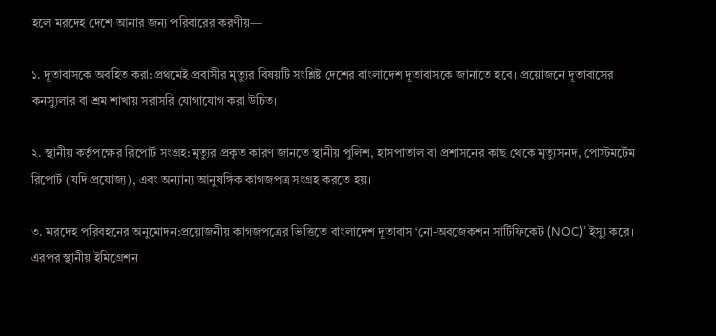হলে মরদেহ দেশে আনার জন্য পরিবারের করণীয়—

১. দূতাবাসকে অবহিত করা:প্রথমেই প্রবাসীর মৃত্যুর বিষয়টি সংশ্লিষ্ট দেশের বাংলাদেশ দূতাবাসকে জানাতে হবে। প্রয়োজনে দূতাবাসের কনস্যুলার বা শ্রম শাখায় সরাসরি যোগাযোগ করা উচিত।

২. স্থানীয় কর্তৃপক্ষের রিপোর্ট সংগ্রহ:মৃত্যুর প্রকৃত কারণ জানতে স্থানীয় পুলিশ, হাসপাতাল বা প্রশাসনের কাছ থেকে মৃত্যুসনদ, পোস্টমর্টেম রিপোর্ট (যদি প্রযোজ্য), এবং অন্যান্য আনুষঙ্গিক কাগজপত্র সংগ্রহ করতে হয়।

৩. মরদেহ পরিবহনের অনুমোদন:প্রয়োজনীয় কাগজপত্রের ভিত্তিতে বাংলাদেশ দূতাবাস ‘নো-অবজেকশন সার্টিফিকেট (NOC)’ ইস্যু করে। এরপর স্থানীয় ইমিগ্রেশন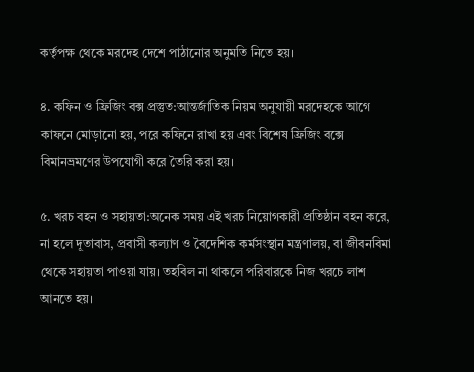কর্তৃপক্ষ থেকে মরদেহ দেশে পাঠানোর অনুমতি নিতে হয়।

৪. কফিন ও ফ্রিজিং বক্স প্রস্তুত:আন্তর্জাতিক নিয়ম অনুযায়ী মরদেহকে আগে কাফনে মোড়ানো হয়, পরে কফিনে রাখা হয় এবং বিশেষ ফ্রিজিং বক্সে বিমানভ্রমণের উপযোগী করে তৈরি করা হয়।

৫. খরচ বহন ও সহায়তা:অনেক সময় এই খরচ নিয়োগকারী প্রতিষ্ঠান বহন করে, না হলে দূতাবাস, প্রবাসী কল্যাণ ও বৈদেশিক কর্মসংস্থান মন্ত্রণালয়, বা জীবনবিমা থেকে সহায়তা পাওয়া যায়। তহবিল না থাকলে পরিবারকে নিজ খরচে লাশ আনতে হয়।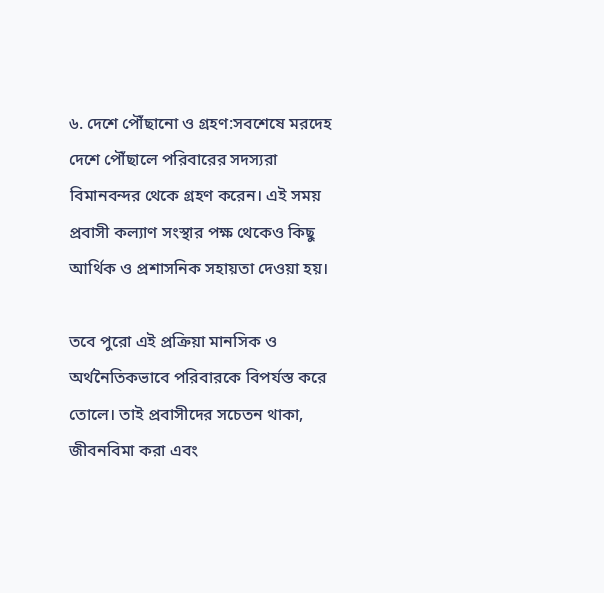৬. দেশে পৌঁছানো ও গ্রহণ:সবশেষে মরদেহ দেশে পৌঁছালে পরিবারের সদস্যরা বিমানবন্দর থেকে গ্রহণ করেন। এই সময় প্রবাসী কল্যাণ সংস্থার পক্ষ থেকেও কিছু আর্থিক ও প্রশাসনিক সহায়তা দেওয়া হয়।

তবে পুরো এই প্রক্রিয়া মানসিক ও অর্থনৈতিকভাবে পরিবারকে বিপর্যস্ত করে তোলে। তাই প্রবাসীদের সচেতন থাকা, জীবনবিমা করা এবং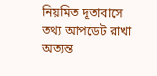নিয়মিত দূতাবাসে তথ্য আপডেট রাখা অত্যন্ত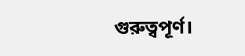গুরুত্বপূর্ণ।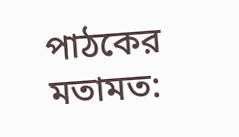পাঠকের মতামত: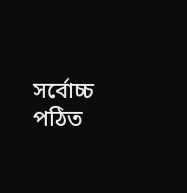সর্বোচ্চ পঠিত